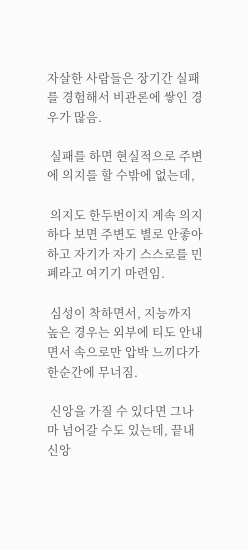자살한 사람들은 장기간 실패를 경험해서 비관론에 쌓인 경우가 많음.

 실패를 하면 현실적으로 주변에 의지를 할 수밖에 없는데,

 의지도 한두번이지 계속 의지하다 보면 주변도 별로 안좋아하고 자기가 자기 스스로를 민폐라고 여기기 마련임.

 심성이 착하면서, 지능까지 높은 경우는 외부에 티도 안내면서 속으로만 압박 느끼다가 한순간에 무너짐.

 신앙을 가질 수 있다면 그나마 넘어갈 수도 있는데, 끝내 신앙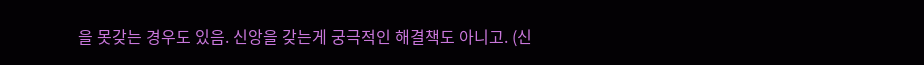을 못갖는 경우도 있음. 신앙을 갖는게 궁극적인 해결책도 아니고. (신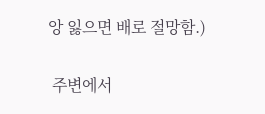앙 잃으면 배로 절망함.)

 주변에서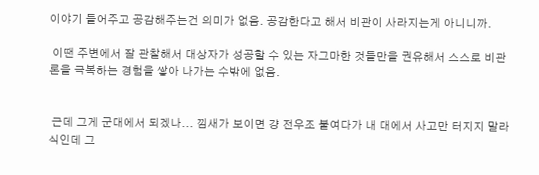이야기 들어주고 공감해주는건 의미가 없음. 공감한다고 해서 비관이 사라지는게 아니니까.

 이땐 주변에서 잘 관찰해서 대상자가 성공할 수 있는 자그마한 것들만을 권유해서 스스로 비관론을 극복하는 경험을 쌓아 나가는 수밖에 없음.


 근데 그게 군대에서 되겠나... 낌새가 보이면 걍 전우조 붙여다가 내 대에서 사고만 터지지 말라식인데 그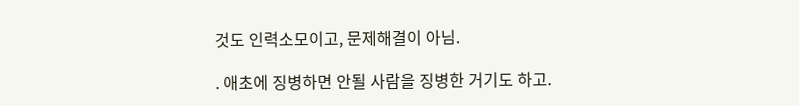것도 인력소모이고, 문제해결이 아님.

. 애초에 징병하면 안될 사람을 징병한 거기도 하고.